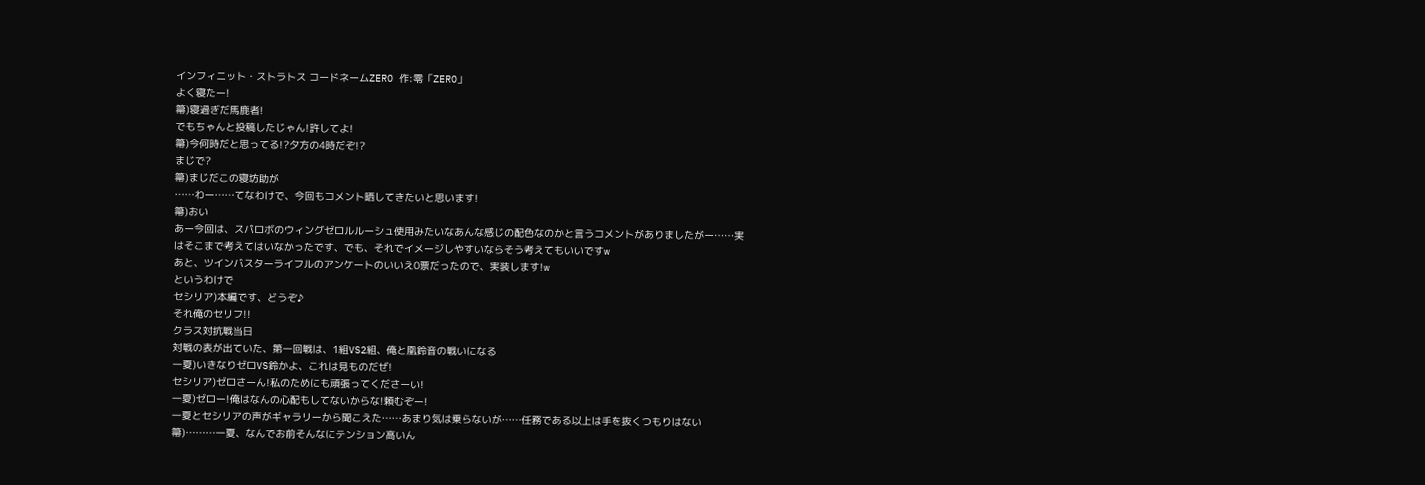インフィニット・ストラトス コードネームZERO 作:零「ZERO」
よく寝たー!
箒)寝過ぎだ馬鹿者!
でもちゃんと投稿したじゃん!許してよ!
箒)今何時だと思ってる!?夕方の4時だぞ!?
まじで?
箒)まじだこの寝坊助が
……わー……てなわけで、今回もコメント晒してきたいと思います!
箒)おい
あー今回は、スパロボのウィングゼロルルーシュ使用みたいなあんな感じの配色なのかと言うコメントがありましたがー……実はそこまで考えてはいなかったです、でも、それでイメージしやすいならそう考えてもいいですw
あと、ツインバスターライフルのアンケートのいいえ0票だったので、実装します!w
というわけで
セシリア)本編です、どうぞ♪
それ俺のセリフ!!
クラス対抗戦当日
対戦の表が出ていた、第一回戦は、1組VS2組、俺と凰鈴音の戦いになる
一夏)いきなりゼロVS鈴かよ、これは見ものだぜ!
セシリア)ゼロさーん!私のためにも頑張ってくださーい!
一夏)ゼロー!俺はなんの心配もしてないからな!頼むぞー!
一夏とセシリアの声がギャラリーから聞こえた……あまり気は乗らないが……任務である以上は手を抜くつもりはない
箒)………一夏、なんでお前そんなにテンション高いん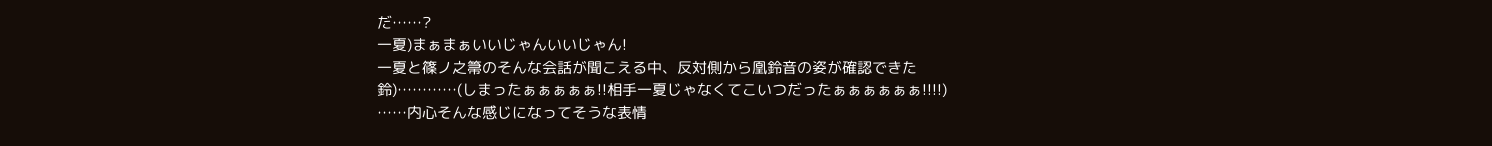だ……?
一夏)まぁまぁいいじゃんいいじゃん!
一夏と篠ノ之箒のそんな会話が聞こえる中、反対側から凰鈴音の姿が確認できた
鈴)…………(しまったぁぁぁぁぁ!!相手一夏じゃなくてこいつだったぁぁぁぁぁぁ!!!!)
……内心そんな感じになってそうな表情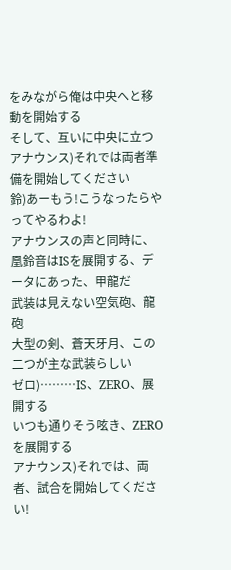をみながら俺は中央へと移動を開始する
そして、互いに中央に立つ
アナウンス)それでは両者準備を開始してください
鈴)あーもう!こうなったらやってやるわよ!
アナウンスの声と同時に、凰鈴音はISを展開する、データにあった、甲龍だ
武装は見えない空気砲、龍砲
大型の剣、蒼天牙月、この二つが主な武装らしい
ゼロ)………IS、ZERO、展開する
いつも通りそう呟き、ZEROを展開する
アナウンス)それでは、両者、試合を開始してください!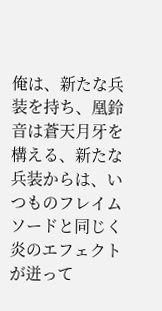俺は、新たな兵装を持ち、凰鈴音は蒼天月牙を構える、新たな兵装からは、いつものフレイムソードと同じく炎のエフェクトが迸って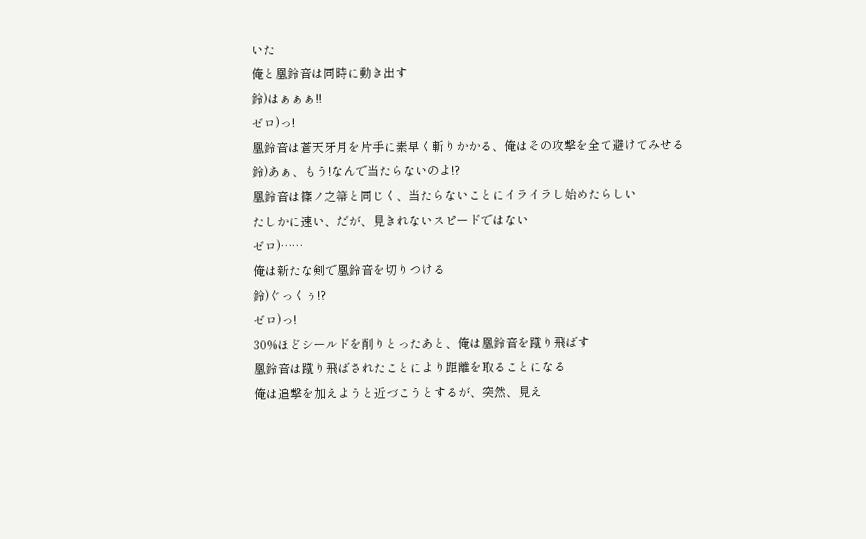いた
俺と凰鈴音は同時に動き出す
鈴)はぁぁぁ!!
ゼロ)っ!
凰鈴音は蒼天牙月を片手に素早く斬りかかる、俺はその攻撃を全て避けてみせる
鈴)あぁ、もう!なんで当たらないのよ!?
凰鈴音は篠ノ之箒と同じく、当たらないことにイライラし始めたらしい
たしかに速い、だが、見きれないスピードではない
ゼロ)……
俺は新たな剣で凰鈴音を切りつける
鈴)ぐっくぅ!?
ゼロ)っ!
30%ほどシールドを削りとったあと、俺は凰鈴音を蹴り飛ばす
凰鈴音は蹴り飛ばされたことにより距離を取ることになる
俺は追撃を加えようと近づこうとするが、突然、見え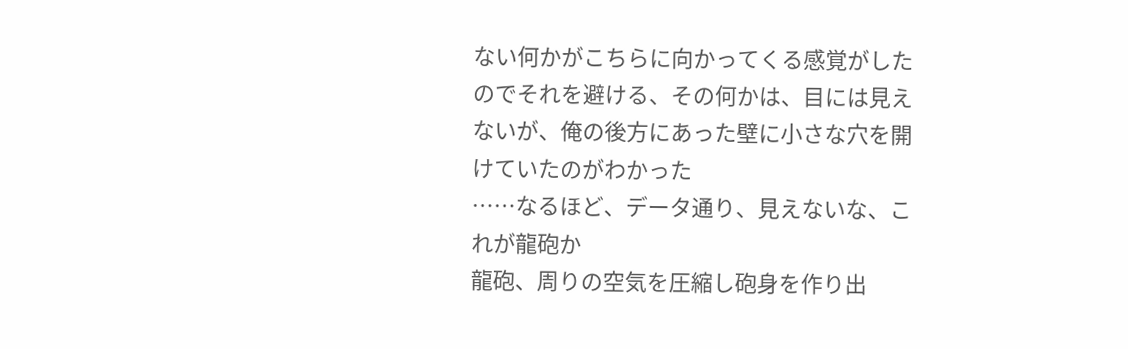ない何かがこちらに向かってくる感覚がしたのでそれを避ける、その何かは、目には見えないが、俺の後方にあった壁に小さな穴を開けていたのがわかった
……なるほど、データ通り、見えないな、これが龍砲か
龍砲、周りの空気を圧縮し砲身を作り出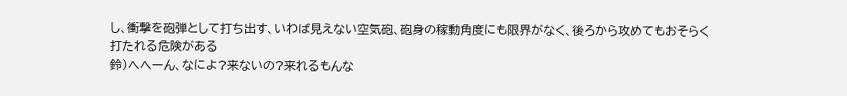し、衝撃を砲弾として打ち出す、いわば見えない空気砲、砲身の稼動角度にも限界がなく、後ろから攻めてもおそらく打たれる危険がある
鈴)へへーん、なによ?来ないの?来れるもんな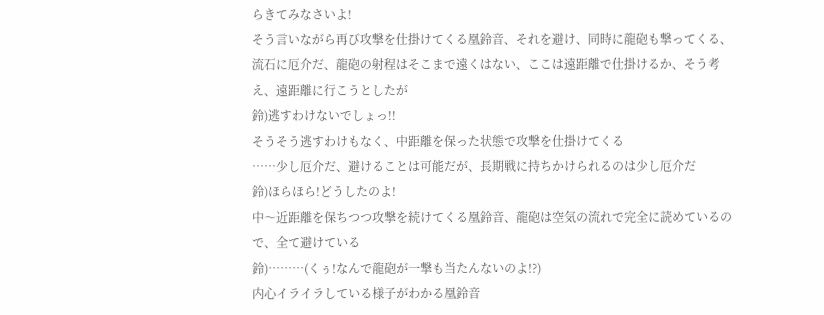らきてみなさいよ!
そう言いながら再び攻撃を仕掛けてくる凰鈴音、それを避け、同時に龍砲も撃ってくる、流石に厄介だ、龍砲の射程はそこまで遠くはない、ここは遠距離で仕掛けるか、そう考え、遠距離に行こうとしたが
鈴)逃すわけないでしょっ!!
そうそう逃すわけもなく、中距離を保った状態で攻撃を仕掛けてくる
……少し厄介だ、避けることは可能だが、長期戦に持ちかけられるのは少し厄介だ
鈴)ほらほら!どうしたのよ!
中〜近距離を保ちつつ攻撃を続けてくる凰鈴音、龍砲は空気の流れで完全に読めているので、全て避けている
鈴)………(くぅ!なんで龍砲が一撃も当たんないのよ!?)
内心イライラしている様子がわかる凰鈴音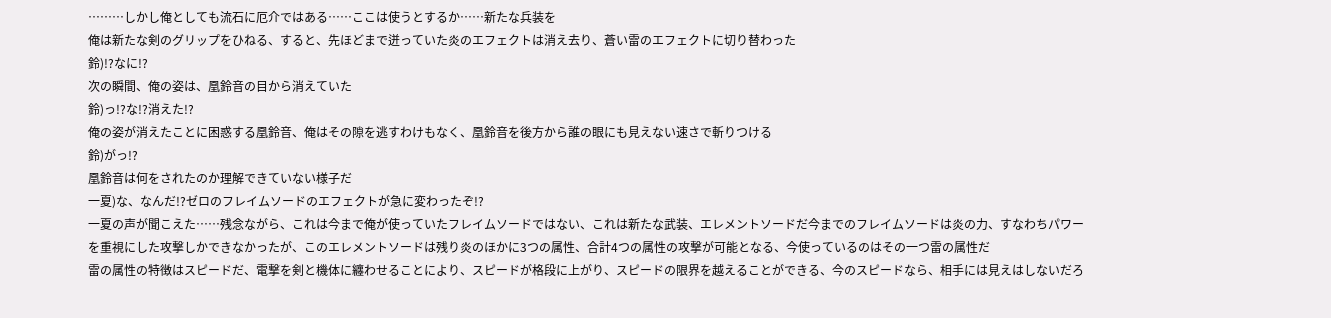………しかし俺としても流石に厄介ではある……ここは使うとするか……新たな兵装を
俺は新たな剣のグリップをひねる、すると、先ほどまで迸っていた炎のエフェクトは消え去り、蒼い雷のエフェクトに切り替わった
鈴)!?なに!?
次の瞬間、俺の姿は、凰鈴音の目から消えていた
鈴)っ!?な!?消えた!?
俺の姿が消えたことに困惑する凰鈴音、俺はその隙を逃すわけもなく、凰鈴音を後方から誰の眼にも見えない速さで斬りつける
鈴)がっ!?
凰鈴音は何をされたのか理解できていない様子だ
一夏)な、なんだ!?ゼロのフレイムソードのエフェクトが急に変わったぞ!?
一夏の声が聞こえた……残念ながら、これは今まで俺が使っていたフレイムソードではない、これは新たな武装、エレメントソードだ今までのフレイムソードは炎の力、すなわちパワーを重視にした攻撃しかできなかったが、このエレメントソードは残り炎のほかに3つの属性、合計4つの属性の攻撃が可能となる、今使っているのはその一つ雷の属性だ
雷の属性の特徴はスピードだ、電撃を剣と機体に纏わせることにより、スピードが格段に上がり、スピードの限界を越えることができる、今のスピードなら、相手には見えはしないだろ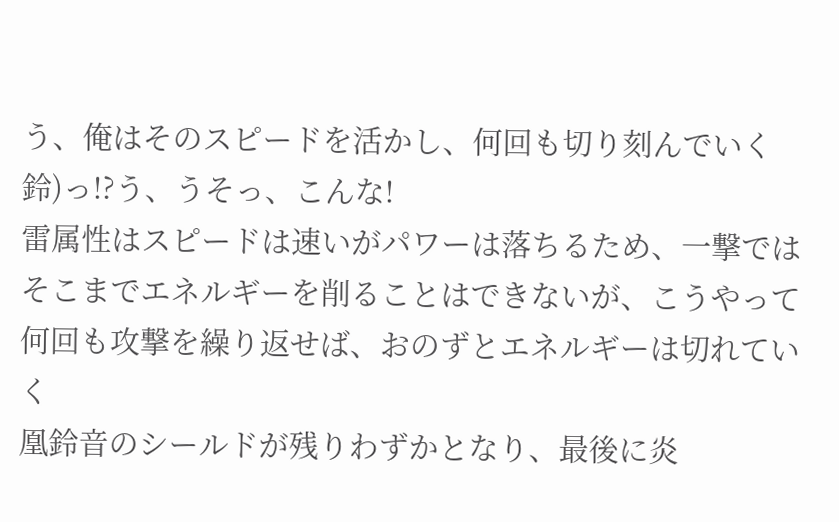う、俺はそのスピードを活かし、何回も切り刻んでいく
鈴)っ!?う、うそっ、こんな!
雷属性はスピードは速いがパワーは落ちるため、一撃ではそこまでエネルギーを削ることはできないが、こうやって何回も攻撃を繰り返せば、おのずとエネルギーは切れていく
凰鈴音のシールドが残りわずかとなり、最後に炎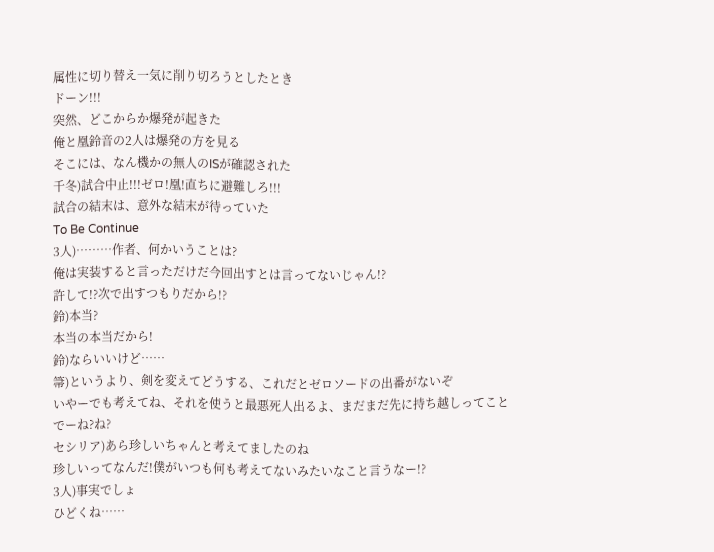属性に切り替え一気に削り切ろうとしたとき
ドーン!!!
突然、どこからか爆発が起きた
俺と凰鈴音の2人は爆発の方を見る
そこには、なん機かの無人のISが確認された
千冬)試合中止!!!ゼロ!凰!直ちに避難しろ!!!
試合の結末は、意外な結末が待っていた
To Be Continue
3人)………作者、何かいうことは?
俺は実装すると言っただけだ今回出すとは言ってないじゃん!?
許して!?次で出すつもりだから!?
鈴)本当?
本当の本当だから!
鈴)ならいいけど……
箒)というより、剣を変えてどうする、これだとゼロソードの出番がないぞ
いやーでも考えてね、それを使うと最悪死人出るよ、まだまだ先に持ち越しってことでーね?ね?
セシリア)あら珍しいちゃんと考えてましたのね
珍しいってなんだ!僕がいつも何も考えてないみたいなこと言うなー!?
3人)事実でしょ
ひどくね……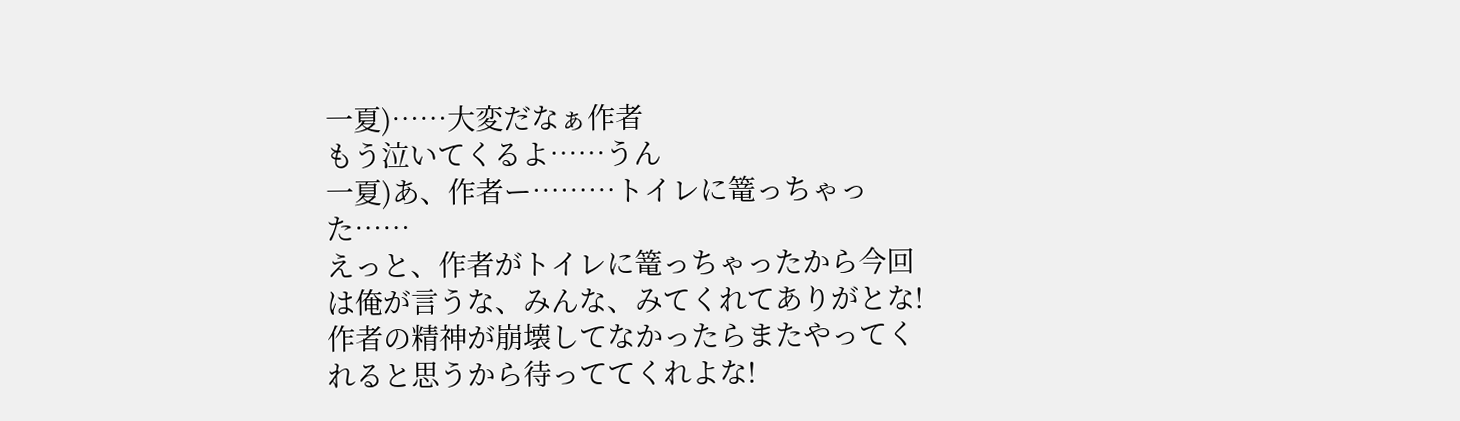一夏)……大変だなぁ作者
もう泣いてくるよ……うん
一夏)あ、作者ー………トイレに篭っちゃった……
えっと、作者がトイレに篭っちゃったから今回は俺が言うな、みんな、みてくれてありがとな!作者の精神が崩壊してなかったらまたやってくれると思うから待っててくれよな!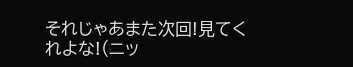それじゃあまた次回!見てくれよな!(ニッ